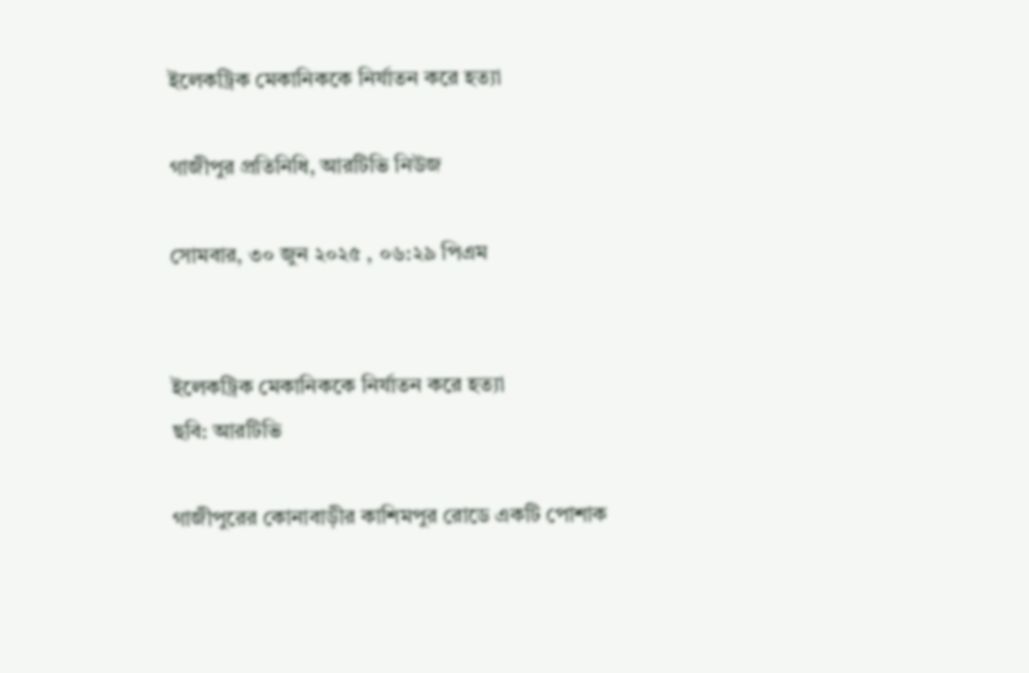ইলেকট্রিক মেকানিককে নির্যাতন করে হত্যা

গাজীপুর প্রতিনিধি, আরটিভি নিউজ

সোমবার, ৩০ জুন ২০২৫ , ০৬:২৯ পিএম


ইলেকট্রিক মেকানিককে নির্যাতন করে হত্যা
ছবি: আরটিভি

গাজীপুরের কোনাবাড়ীর কাশিমপুর রোডে একটি পোশাক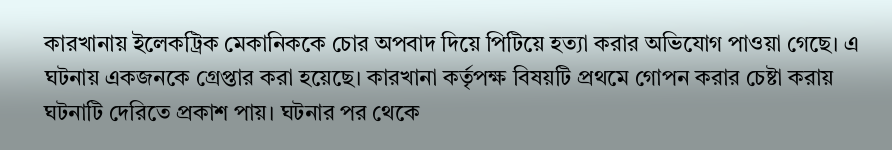কারখানায় ইলেকট্রিক মেকানিককে চোর অপবাদ দিয়ে পিটিয়ে হত্যা করার অভিযোগ পাওয়া গেছে। এ ঘটনায় একজনকে গ্রেপ্তার করা হয়েছে। কারখানা কর্তৃপক্ষ বিষয়টি প্রথমে গোপন করার চেষ্টা করায় ঘটনাটি দেরিতে প্রকাশ পায়। ঘটনার পর থেকে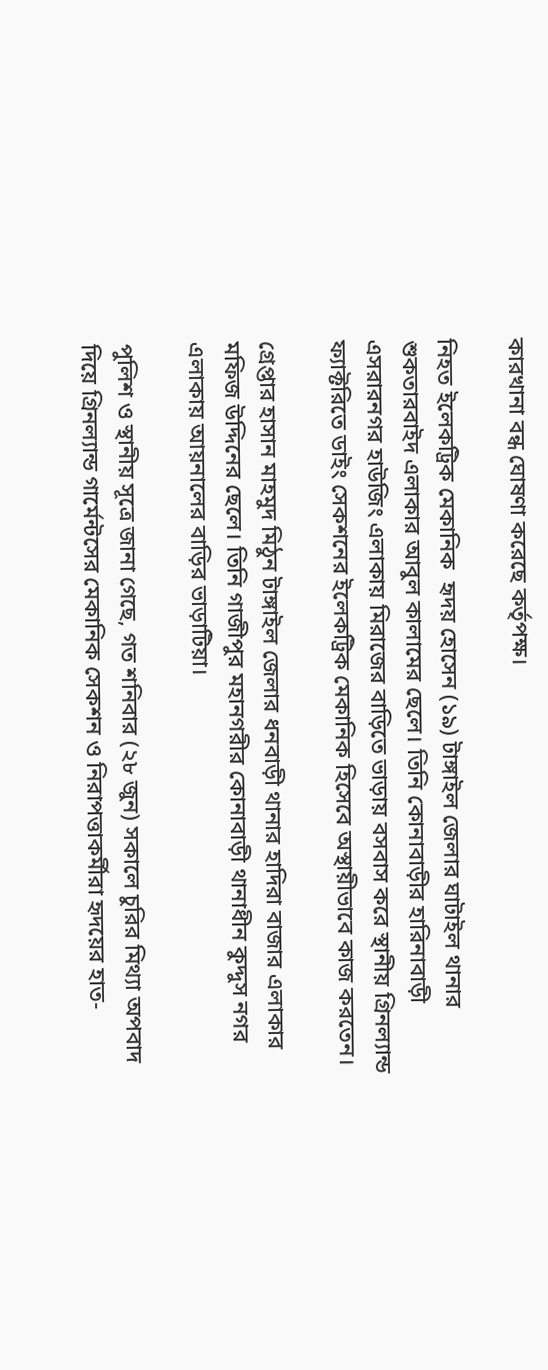কারখানা বন্ধ ঘোষণা করেছে কর্তৃপক্ষ।

নিহত ইলেকট্রিক মেকানিক  হৃদয় হোসেন (১৯) টাঙ্গাইল জেলার ঘাটাইল থানার শুকতারবাইদ এলাকার আবুল কালামের ছেলে। তিনি কোনাবাড়ীর হারিনাবাড়ী এসরারনগর হাউজিং এলাকায় মিরাজের বাড়িতে ভাড়ায় বসবাস করে স্থানীয় গ্রিনল্যান্ড ফ্যাক্টরিতে ডাইং সেকশনের ইলেকট্রিক মেকানিক হিসেবে অস্থায়ীভাবে কাজ করতেন।

গ্রেপ্তার হাসান মাহমুদ মিঠুন টাঙ্গাইল জেলার ধনবাড়ী থানার হাদিরা বাজার এলাকার মফিজ উদ্দিনের ছেলে। তিনি গাজীপুর মহানগরীর কোনাবাড়ী থানাধীন কুদ্দুস নগর এলাকায় আয়নালের বাড়ির ভাড়াটিয়া।

পুলিশ ও স্থানীয় সূত্রে জানা গেছে, গত শনিবার (২৮ জুন) সকালে চুরির মিথ্যা অপবাদ দিয়ে গ্রিনল্যান্ড গার্মেন্টসের মেকানিক সেকশন ও নিরাপত্তাকর্মীরা হৃদয়ের হাত-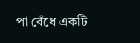পা বেঁধে একটি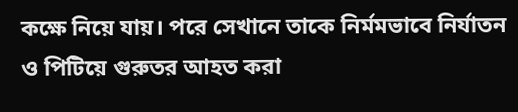কক্ষে নিয়ে যায়। পরে সেখানে তাকে নির্মমভাবে নির্যাতন ও পিটিয়ে গুরুতর আহত করা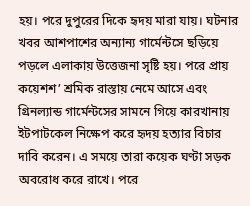হয়। পরে দুপুরের দিকে হৃদয় মারা যায়। ঘটনার খবর আশপাশের অন্যান্য গার্মেন্টসে ছড়িয়ে পড়লে এলাকায় উত্তেজনা সৃষ্টি হয়। পরে প্রায় কয়েশশ’ শ্রমিক রাস্তায় নেমে আসে এবং গ্রিনল্যান্ড গার্মেন্টসের সামনে গিয়ে কারখানায় ইটপাটকেল নিক্ষেপ করে হৃদয় হত্যার বিচার দাবি করেন। এ সময়ে তারা কয়েক ঘণ্টা সড়ক অবরোধ করে রাখে। পরে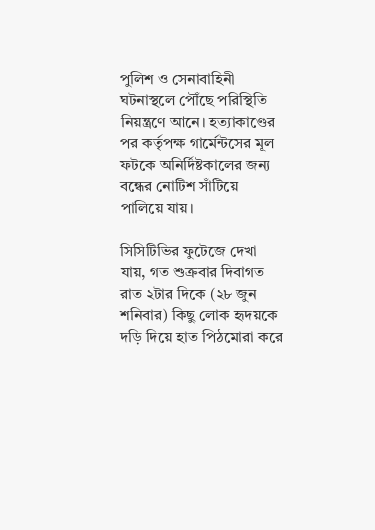পুলিশ ও সেনাবাহিনী ঘটনাস্থলে পৌঁছে পরিস্থিতি নিয়ন্ত্রণে আনে। হত্যাকাণ্ডের পর কর্তৃপক্ষ গার্মেন্টসের মূল ফটকে অনির্দিষ্টকালের জন্য বন্ধের নোটিশ সাঁটিয়ে পালিয়ে যায়।

সিসিটিভির ফুটেজে দেখা যায়, গত শুক্রবার দিবাগত রাত ২টার দিকে (২৮ জুন শনিবার) কিছু লোক হৃদয়কে দড়ি দিয়ে হাত পিঠমোরা করে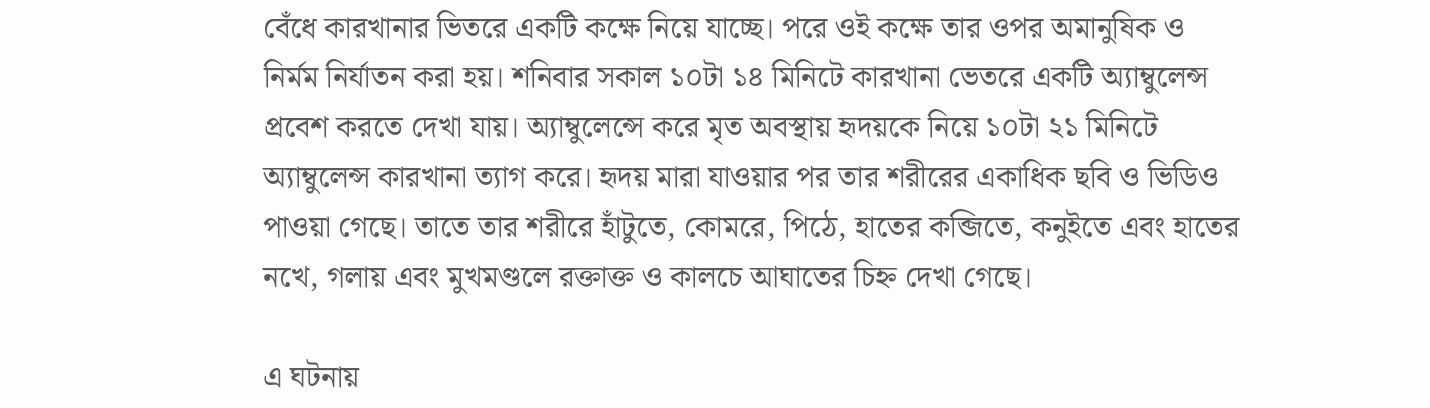বেঁধে কারখানার ভিতরে একটি কক্ষে নিয়ে যাচ্ছে। পরে ওই কক্ষে তার ওপর অমানুষিক ও নির্মম নির্যাতন করা হয়। শনিবার সকাল ১০টা ১৪ মিনিটে কারখানা ভেতরে একটি অ্যাম্বুলেন্স প্রবেশ করতে দেখা যায়। অ্যাম্বুলেন্সে করে মৃত অবস্থায় হৃদয়কে নিয়ে ১০টা ২১ মিনিটে অ্যাম্বুলেন্স কারখানা ত্যাগ করে। হৃদয় মারা যাওয়ার পর তার শরীরের একাধিক ছবি ও ভিডিও পাওয়া গেছে। তাতে তার শরীরে হাঁটুতে, কোমরে, পিঠে, হাতের কব্জিতে, কনুইতে এবং হাতের নখে, গলায় এবং মুখমণ্ডলে রক্তাক্ত ও কালচে আঘাতের চিহ্ন দেখা গেছে।

এ ঘটনায়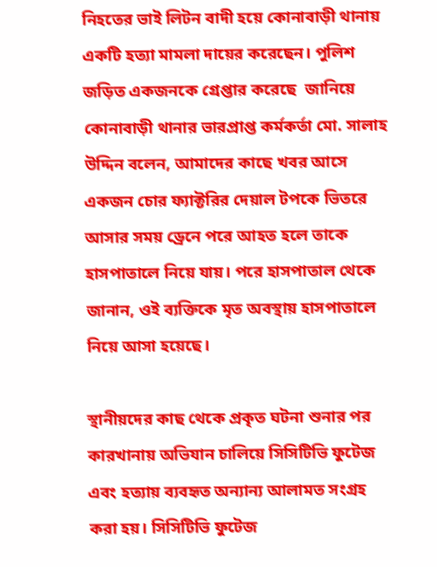নিহতের ভাই লিটন বাদী হয়ে কোনাবাড়ী থানায় একটি হত্যা মামলা দায়ের করেছেন। পুলিশ জড়িত একজনকে গ্রেপ্তার করেছে  জানিয়ে কোনাবাড়ী থানার ভারপ্রাপ্ত কর্মকর্তা মো. সালাহ উদ্দিন বলেন, আমাদের কাছে খবর আসে একজন চোর ফ্যাক্টরির দেয়াল টপকে ভিতরে আসার সময় ড্রেনে পরে আহত হলে তাকে হাসপাতালে নিয়ে যায়। পরে হাসপাতাল থেকে জানান, ওই ব্যক্তিকে মৃত অবস্থায় হাসপাতালে নিয়ে আসা হয়েছে।

স্থানীয়দের কাছ থেকে প্রকৃত ঘটনা শুনার পর কারখানায় অভিযান চালিয়ে সিসিটিভি ফুটেজ এবং হত্যায় ব্যবহৃত অন্যান্য আলামত সংগ্রহ করা হয়। সিসিটিভি ফুটেজ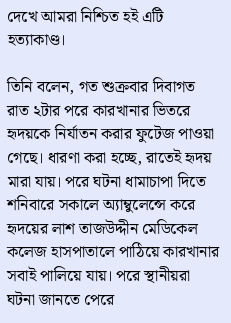দেখে আমরা নিশ্চিত হই এটি হত্যাকাণ্ড।

তিনি বলেন, গত শুক্রবার দিবাগত রাত ২টার পরে কারখানার ভিতরে হৃদয়কে নির্যাতন করার ফুটেজ পাওয়া গেছে। ধারণা করা হচ্ছে, রাতেই হৃদয় মারা যায়। পরে ঘটনা ধামাচাপা দিতে শনিবারে সকালে অ্যাম্বুলেন্সে করে হৃদয়ের লাশ তাজউদ্দীন মেডিকেল কলেজ হাসপাতালে পাঠিয়ে কারখানার সবাই পালিয়ে যায়। পরে স্থানীয়রা ঘটনা জানতে পেরে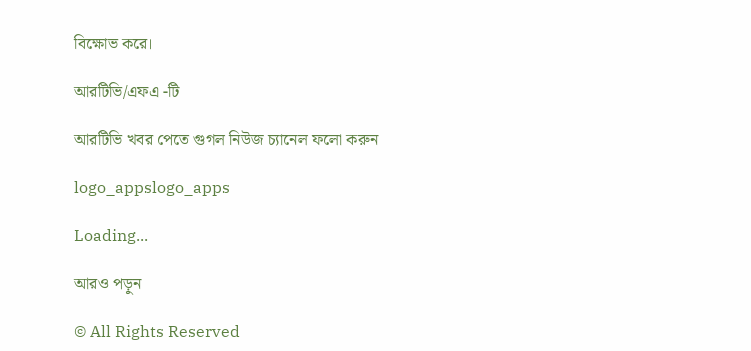বিক্ষোভ করে।

আরটিভি/এফএ -টি

আরটিভি খবর পেতে গুগল নিউজ চ্যানেল ফলো করুন

logo_appslogo_apps

Loading...

আরও পড়ুন

© All Rights Reserved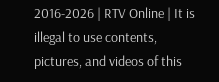2016-2026 | RTV Online | It is illegal to use contents, pictures, and videos of this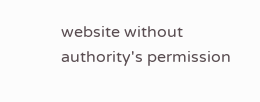website without authority's permission